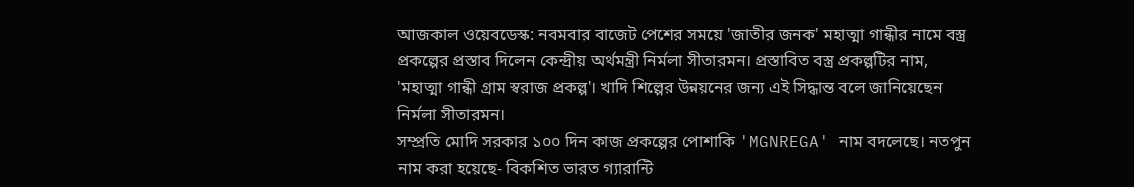আজকাল ওয়েবডেস্ক: নবমবার বাজেট পেশের সময়ে 'জাতীর জনক' মহাত্মা গান্ধীর নামে বস্ত্র প্রকল্পের প্রস্তাব দিলেন কেন্দ্রীয় অর্থমন্ত্রী নির্মলা সীতারমন। প্রস্তাবিত বস্ত্র প্রকল্পটির নাম, 'মহাত্মা গান্ধী গ্রাম স্বরাজ প্রকল্প'। খাদি শিল্পের উন্নয়নের জন্য এই সিদ্ধান্ত বলে জানিয়েছেন নির্মলা সীতারমন।
সম্প্রতি মোদি সরকার ১০০ দিন কাজ প্রকল্পের পোশাকি 'MGNREGA' নাম বদলেছে। নতপুন নাম করা হয়েছে- বিকশিত ভারত গ্যারান্টি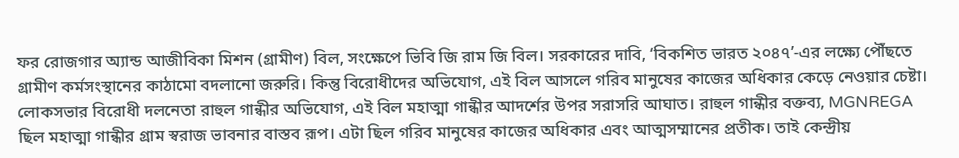ফর রোজগার অ্যান্ড আজীবিকা মিশন (গ্রামীণ) বিল, সংক্ষেপে ভিবি জি রাম জি বিল। সরকারের দাবি, ‘বিকশিত ভারত ২০৪৭’-এর লক্ষ্যে পৌঁছতে গ্রামীণ কর্মসংস্থানের কাঠামো বদলানো জরুরি। কিন্তু বিরোধীদের অভিযোগ, এই বিল আসলে গরিব মানুষের কাজের অধিকার কেড়ে নেওয়ার চেষ্টা।
লোকসভার বিরোধী দলনেতা রাহুল গান্ধীর অভিযোগ, এই বিল মহাত্মা গান্ধীর আদর্শের উপর সরাসরি আঘাত। রাহুল গান্ধীর বক্তব্য, MGNREGA ছিল মহাত্মা গান্ধীর গ্রাম স্বরাজ ভাবনার বাস্তব রূপ। এটা ছিল গরিব মানুষের কাজের অধিকার এবং আত্মসম্মানের প্রতীক। তাই কেন্দ্রীয়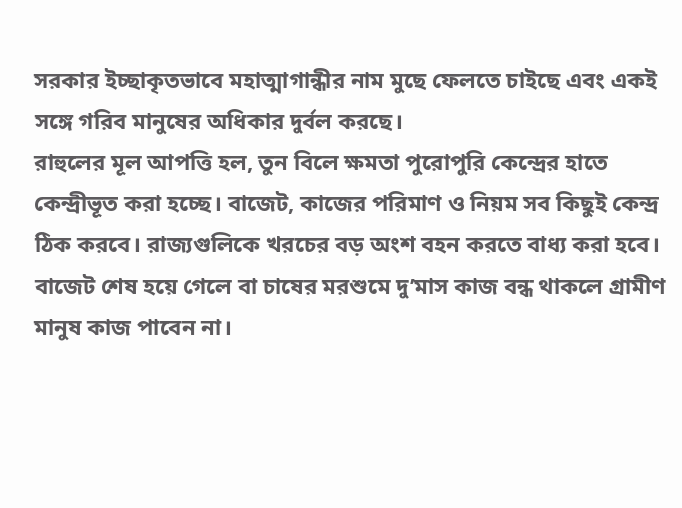সরকার ইচ্ছাকৃতভাবে মহাত্মাগান্ধীর নাম মুছে ফেলতে চাইছে এবং একই সঙ্গে গরিব মানুষের অধিকার দুর্বল করছে।
রাহুলের মূল আপত্তি হল, তুন বিলে ক্ষমতা পুরোপুরি কেন্দ্রের হাতে কেন্দ্রীভূত করা হচ্ছে। বাজেট, কাজের পরিমাণ ও নিয়ম সব কিছুই কেন্দ্র ঠিক করবে। রাজ্যগুলিকে খরচের বড় অংশ বহন করতে বাধ্য করা হবে। বাজেট শেষ হয়ে গেলে বা চাষের মরশুমে দু’মাস কাজ বন্ধ থাকলে গ্রামীণ মানুষ কাজ পাবেন না।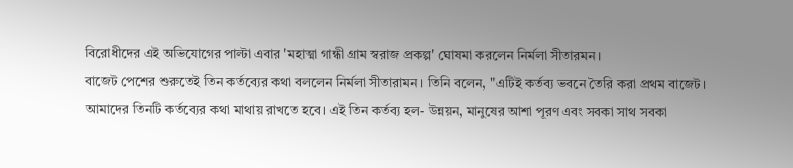বিরোধীদের এই অভিযোগের পাল্টা এবার 'মহাত্মা গান্ধী গ্রাম স্বরাজ প্রকল্প' ঘোষমা করলেন নির্মলা সীতারমন।
বাজেট পেশের শুরুতেই তিন কর্তব্যের কথা বললেন নির্মলা সীতারামন। তিনি বলেন, "এটিই কর্তব্য ভবনে তৈরি করা প্রথম বাজেট। আমাদের তিনটি কর্তব্যের কথা মাথায় রাখতে হবে। এই তিন কর্তব্য হল- উন্নয়ন, মানুষের আশা পূরণ এবং সবকা সাথ সবকা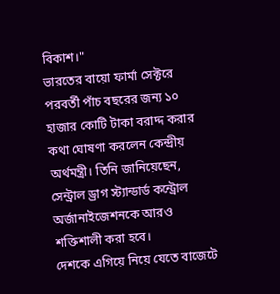বিকাশ।"
ভারতের বায়ো ফার্মা সেক্টরে পরবর্তী পাঁচ বছরের জন্য ১০ হাজার কোটি টাকা বরাদ্দ করার কথা ঘোষণা করলেন কেন্দ্রীয় অর্থমন্ত্রী। তিনি জানিয়েছেন, সেন্ট্রাল ড্রাগ স্ট্যান্ডার্ড কন্ট্রোল অর্জানাইজেশনকে আরও শক্তিশালী করা হবে।
দেশকে এগিয়ে নিয়ে যেতে বাজেটে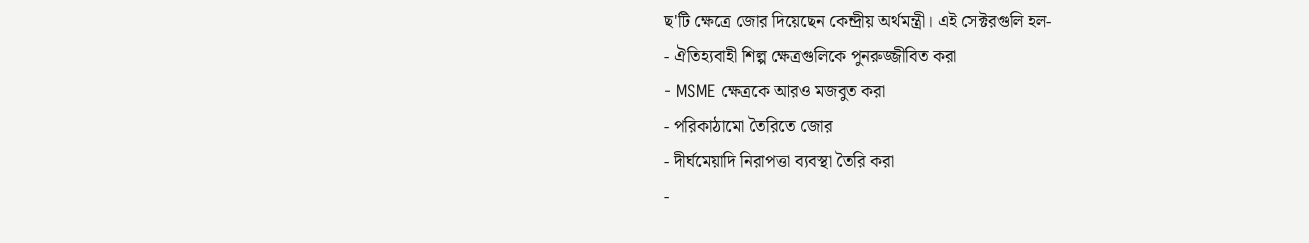ছ'টি ক্ষেত্রে জোর দিয়েছেন কেন্দ্রীয় অর্থমন্ত্রী। এই সেক্টরগুলি হল-
- ঐতিহ্যবাহী শিল্প ক্ষেত্রগুলিকে পুনরুজ্জীবিত করা
- MSME ক্ষেত্রকে আরও মজবুত করা
- পরিকাঠামো তৈরিতে জোর
- দীর্ঘমেয়াদি নিরাপত্তা ব্যবস্থা তৈরি করা
-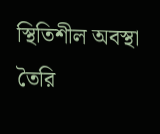স্থিতিশীল অবস্থা তৈরি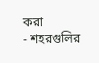করা
- শহরগুলির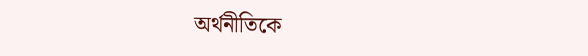অর্থনীতিকে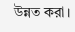উন্নত করা।